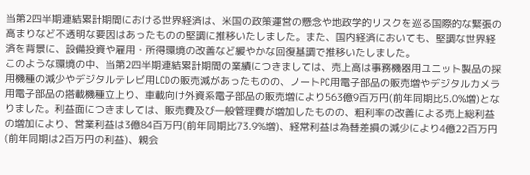当第2四半期連結累計期間における世界経済は、米国の政策運営の懸念や地政学的リスクを巡る国際的な緊張の高まりなど不透明な要因はあったものの堅調に推移いたしました。また、国内経済においても、堅調な世界経済を背景に、設備投資や雇用・所得環境の改善など緩やかな回復基調で推移いたしました。
このような環境の中、当第2四半期連結累計期間の業績につきましては、売上高は事務機器用ユニット製品の採用機種の減少やデジタルテレビ用LCDの販売減があったものの、ノートPC用電子部品の販売増やデジタルカメラ用電子部品の搭載機種立上り、車載向け外資系電子部品の販売増により563億9百万円(前年同期比5.0%増)となりました。利益面につきましては、販売費及び一般管理費が増加したものの、粗利率の改善による売上総利益の増加により、営業利益は3億84百万円(前年同期比73.9%増)、経常利益は為替差損の減少により4億22百万円(前年同期は2百万円の利益)、親会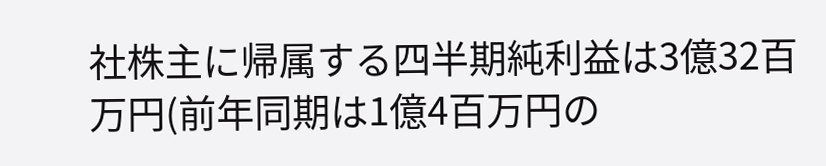社株主に帰属する四半期純利益は3億32百万円(前年同期は1億4百万円の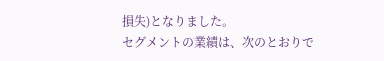損失)となりました。
セグメントの業績は、次のとおりで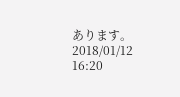あります。
2018/01/12 16:20